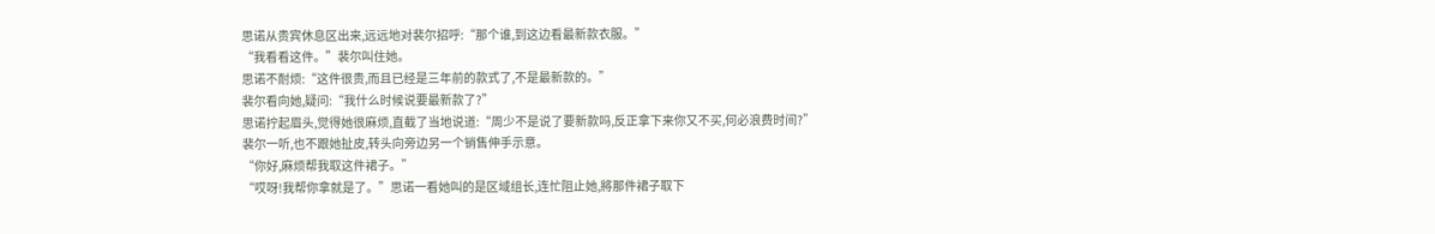思诺从贵宾休息区出来,远远地对裴尔招呼:“那个谁,到这边看最新款衣服。”
“我看看这件。”裴尔叫住她。
思诺不耐烦:“这件很贵,而且已经是三年前的款式了,不是最新款的。”
裴尔看向她,疑问:“我什么时候说要最新款了?”
思诺拧起眉头,觉得她很麻烦,直截了当地说道:“周少不是说了要新款吗,反正拿下来你又不买,何必浪费时间?”
裴尔一听,也不跟她扯皮,转头向旁边另一个销售伸手示意。
“你好,麻烦帮我取这件裙子。”
“哎呀!我帮你拿就是了。”思诺一看她叫的是区域组长,连忙阻止她,將那件裙子取下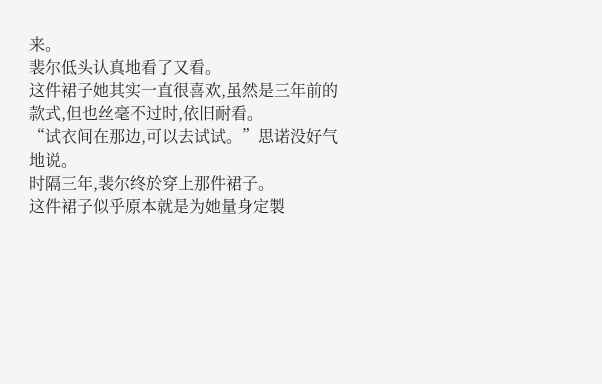来。
裴尔低头认真地看了又看。
这件裙子她其实一直很喜欢,虽然是三年前的款式,但也丝毫不过时,依旧耐看。
“试衣间在那边,可以去试试。”思诺没好气地说。
时隔三年,裴尔终於穿上那件裙子。
这件裙子似乎原本就是为她量身定製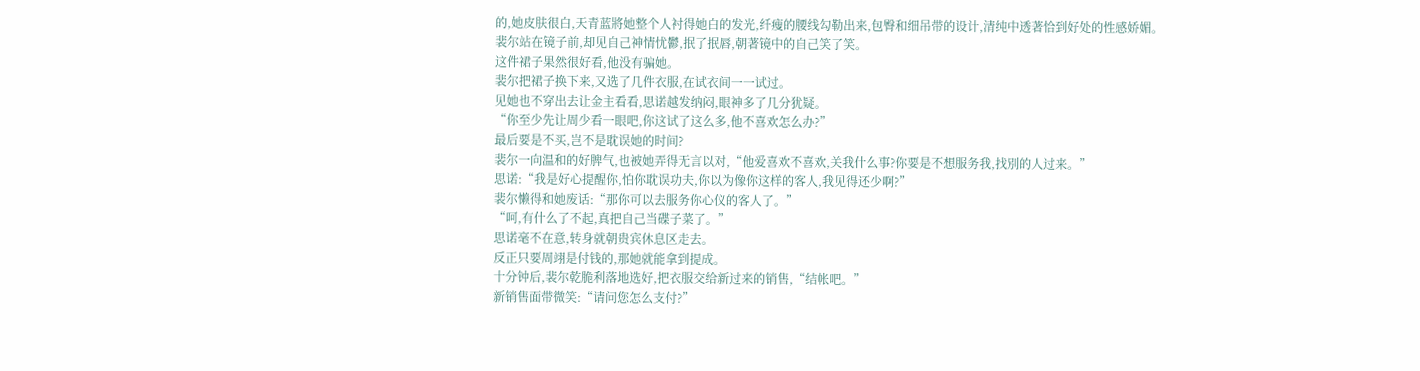的,她皮肤很白,天青蓝將她整个人衬得她白的发光,纤瘦的腰线勾勒出来,包臀和细吊带的设计,清纯中透著恰到好处的性感娇媚。
裴尔站在镜子前,却见自己神情忧鬱,抿了抿唇,朝著镜中的自己笑了笑。
这件裙子果然很好看,他没有骗她。
裴尔把裙子换下来,又选了几件衣服,在试衣间一一试过。
见她也不穿出去让金主看看,思诺越发纳闷,眼神多了几分犹疑。
“你至少先让周少看一眼吧,你这试了这么多,他不喜欢怎么办?”
最后要是不买,岂不是耽误她的时间?
裴尔一向温和的好脾气,也被她弄得无言以对,“他爱喜欢不喜欢,关我什么事?你要是不想服务我,找別的人过来。”
思诺:“我是好心提醒你,怕你耽误功夫,你以为像你这样的客人,我见得还少啊?”
裴尔懒得和她废话:“那你可以去服务你心仪的客人了。”
“呵,有什么了不起,真把自己当碟子菜了。”
思诺毫不在意,转身就朝贵宾休息区走去。
反正只要周翊是付钱的,那她就能拿到提成。
十分钟后,裴尔乾脆利落地选好,把衣服交给新过来的销售,“结帐吧。”
新销售面带微笑:“请问您怎么支付?”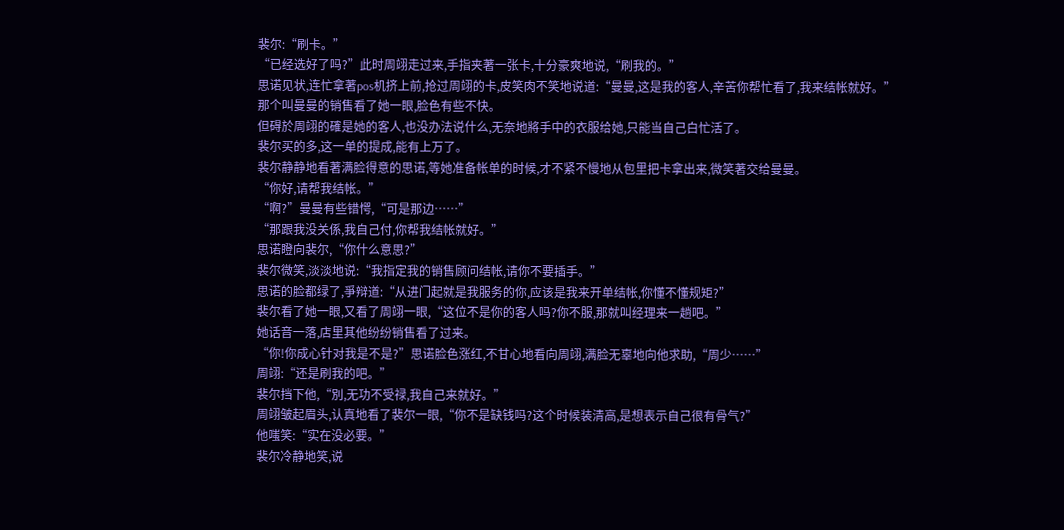裴尔:“刷卡。”
“已经选好了吗?”此时周翊走过来,手指夹著一张卡,十分豪爽地说,“刷我的。”
思诺见状,连忙拿著pos机挤上前,抢过周翊的卡,皮笑肉不笑地说道:“曼曼,这是我的客人,辛苦你帮忙看了,我来结帐就好。”
那个叫曼曼的销售看了她一眼,脸色有些不快。
但碍於周翊的確是她的客人,也没办法说什么,无奈地將手中的衣服给她,只能当自己白忙活了。
裴尔买的多,这一单的提成,能有上万了。
裴尔静静地看著满脸得意的思诺,等她准备帐单的时候,才不紧不慢地从包里把卡拿出来,微笑著交给曼曼。
“你好,请帮我结帐。”
“啊?”曼曼有些错愕,“可是那边……”
“那跟我没关係,我自己付,你帮我结帐就好。”
思诺瞪向裴尔,“你什么意思?”
裴尔微笑,淡淡地说:“我指定我的销售顾问结帐,请你不要插手。”
思诺的脸都绿了,爭辩道:“从进门起就是我服务的你,应该是我来开单结帐,你懂不懂规矩?”
裴尔看了她一眼,又看了周翊一眼,“这位不是你的客人吗?你不服,那就叫经理来一趟吧。”
她话音一落,店里其他纷纷销售看了过来。
“你!你成心针对我是不是?”思诺脸色涨红,不甘心地看向周翊,满脸无辜地向他求助,“周少……”
周翊:“还是刷我的吧。”
裴尔挡下他,“別,无功不受禄,我自己来就好。”
周翊皱起眉头,认真地看了裴尔一眼,“你不是缺钱吗?这个时候装清高,是想表示自己很有骨气?”
他嗤笑:“实在没必要。”
裴尔冷静地笑,说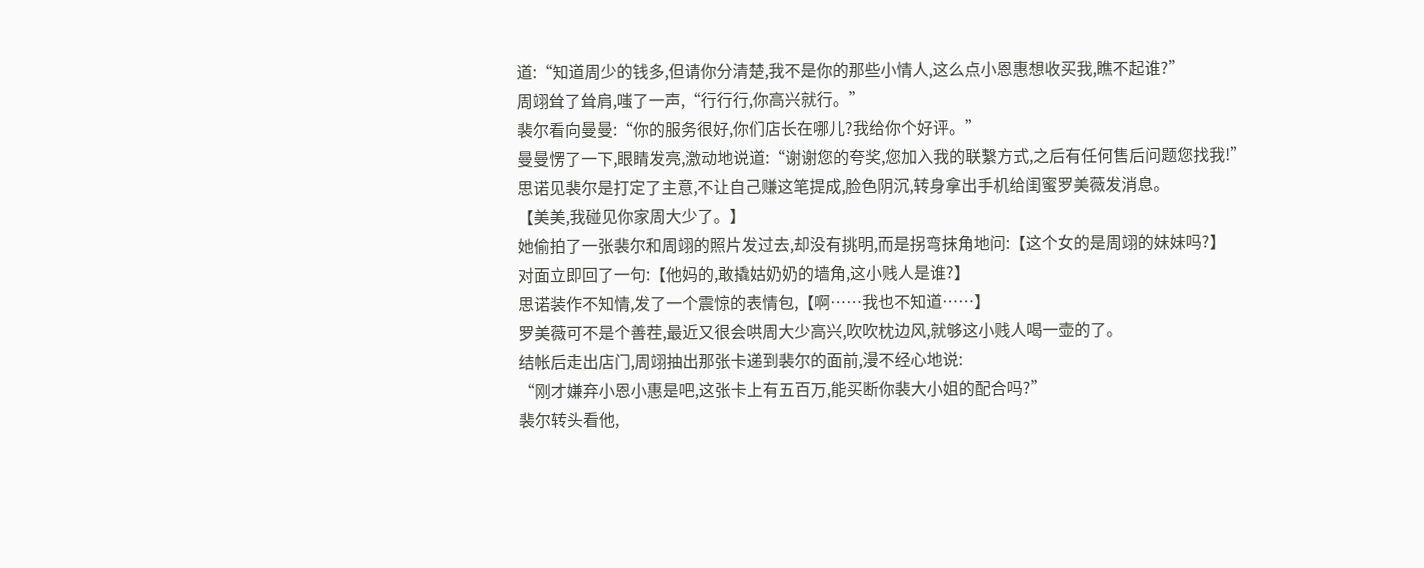道:“知道周少的钱多,但请你分清楚,我不是你的那些小情人,这么点小恩惠想收买我,瞧不起谁?”
周翊耸了耸肩,嗤了一声,“行行行,你高兴就行。”
裴尔看向曼曼:“你的服务很好,你们店长在哪儿?我给你个好评。”
曼曼愣了一下,眼睛发亮,激动地说道:“谢谢您的夸奖,您加入我的联繫方式,之后有任何售后问题您找我!”
思诺见裴尔是打定了主意,不让自己赚这笔提成,脸色阴沉,转身拿出手机给闺蜜罗美薇发消息。
【美美,我碰见你家周大少了。】
她偷拍了一张裴尔和周翊的照片发过去,却没有挑明,而是拐弯抹角地问:【这个女的是周翊的妹妹吗?】
对面立即回了一句:【他妈的,敢撬姑奶奶的墙角,这小贱人是谁?】
思诺装作不知情,发了一个震惊的表情包,【啊……我也不知道……】
罗美薇可不是个善茬,最近又很会哄周大少高兴,吹吹枕边风,就够这小贱人喝一壶的了。
结帐后走出店门,周翊抽出那张卡递到裴尔的面前,漫不经心地说:
“刚才嫌弃小恩小惠是吧,这张卡上有五百万,能买断你裴大小姐的配合吗?”
裴尔转头看他,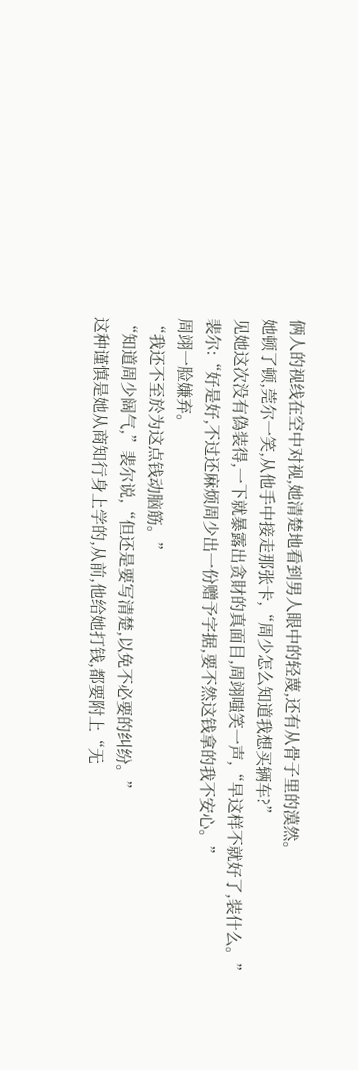俩人的视线在空中对视,她清楚地看到男人眼中的轻蔑,还有从骨子里的漠然。
她顿了顿,莞尔一笑,从他手中接走那张卡,“周少怎么知道我想买辆车?”
见她这次没有偽装得,一下就暴露出贪財的真面目,周翊嗤笑一声,“早这样不就好了,装什么。”
裴尔:“好是好,不过还麻烦周少出一份赠予字据,要不然这钱拿的我不安心。”
周翊一脸嫌弃。
“我还不至於为这点钱动脑筋。”
“知道周少阔气,”裴尔说,“但还是要写清楚,以免不必要的纠纷。”
这种谨慎是她从商知行身上学的,从前,他给她打钱,都要附上“无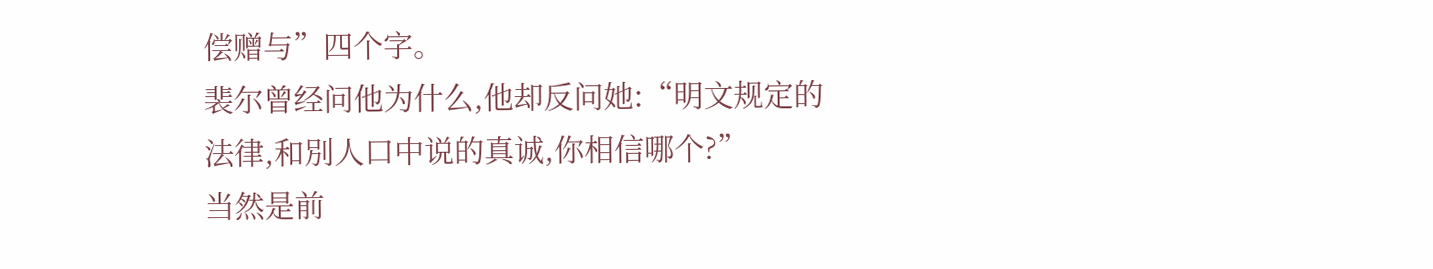偿赠与”四个字。
裴尔曾经问他为什么,他却反问她:“明文规定的法律,和別人口中说的真诚,你相信哪个?”
当然是前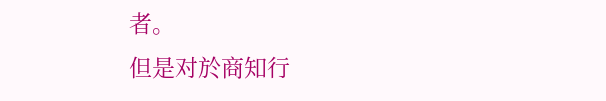者。
但是对於商知行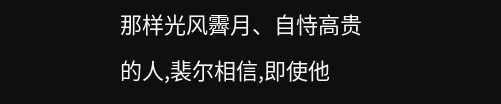那样光风霽月、自恃高贵的人,裴尔相信,即使他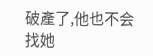破產了,他也不会找她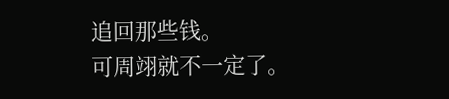追回那些钱。
可周翊就不一定了。